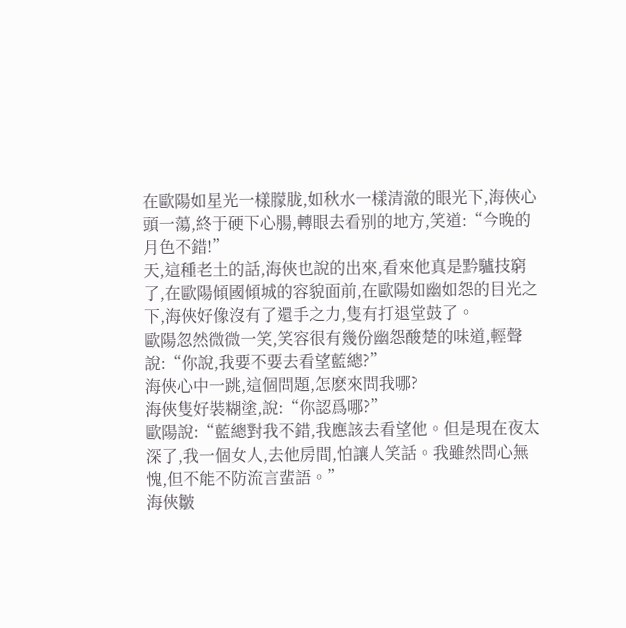在歐陽如星光一樣朦胧,如秋水一樣清澈的眼光下,海俠心頭一蕩,終于硬下心腸,轉眼去看别的地方,笑道:“今晚的月色不錯!”
天,這種老土的話,海俠也說的出來,看來他真是黔驢技窮了,在歐陽傾國傾城的容貌面前,在歐陽如幽如怨的目光之下,海俠好像沒有了還手之力,隻有打退堂鼓了。
歐陽忽然微微一笑,笑容很有幾份幽怨酸楚的味道,輕聲說:“你說,我要不要去看望藍總?”
海俠心中一跳,這個問題,怎麽來問我哪?
海俠隻好裝糊塗,說:“你認爲哪?”
歐陽說:“藍總對我不錯,我應該去看望他。但是現在夜太深了,我一個女人,去他房間,怕讓人笑話。我雖然問心無愧,但不能不防流言蜚語。”
海俠皺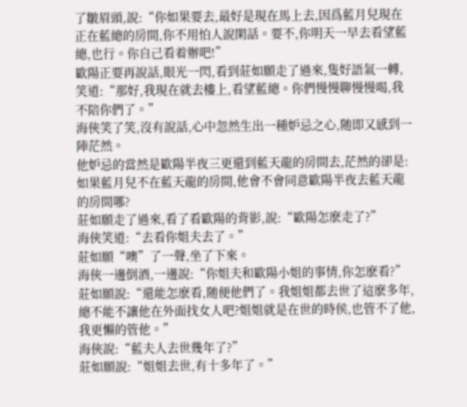了皺眉頭,說:“你如果要去,最好是現在馬上去,因爲藍月兒現在正在藍總的房間,你不用怕人說閑話。要不,你明天一早去看望藍總,也行。你自己看着辦吧!”
歐陽正要再說話,眼光一閃,看到莊如願走了過來,隻好語氣一轉,笑道:“那好,我現在就去樓上,看望藍總。你們慢慢聊慢慢喝,我不陪你們了。”
海俠笑了笑,沒有說話,心中忽然生出一種妒忌之心,随即又感到一陣茫然。
他妒忌的當然是歐陽半夜三更還到藍天龍的房間去,茫然的卻是:如果藍月兒不在藍天龍的房間,他會不會同意歐陽半夜去藍天龍的房間哪?
莊如願走了過來,看了看歐陽的背影,說:“歐陽怎麽走了?”
海俠笑道:“去看你姐夫去了。”
莊如願“噢”了一聲,坐了下來。
海俠一邊倒酒,一邊說:“你姐夫和歐陽小姐的事情,你怎麽看?”
莊如願說:“還能怎麽看,随便他們了。我姐姐都去世了這麽多年,總不能不讓他在外面找女人吧?姐姐就是在世的時侯,也管不了他,我更懶的管他。”
海俠說:“藍夫人去世幾年了?”
莊如願說:“姐姐去世,有十多年了。”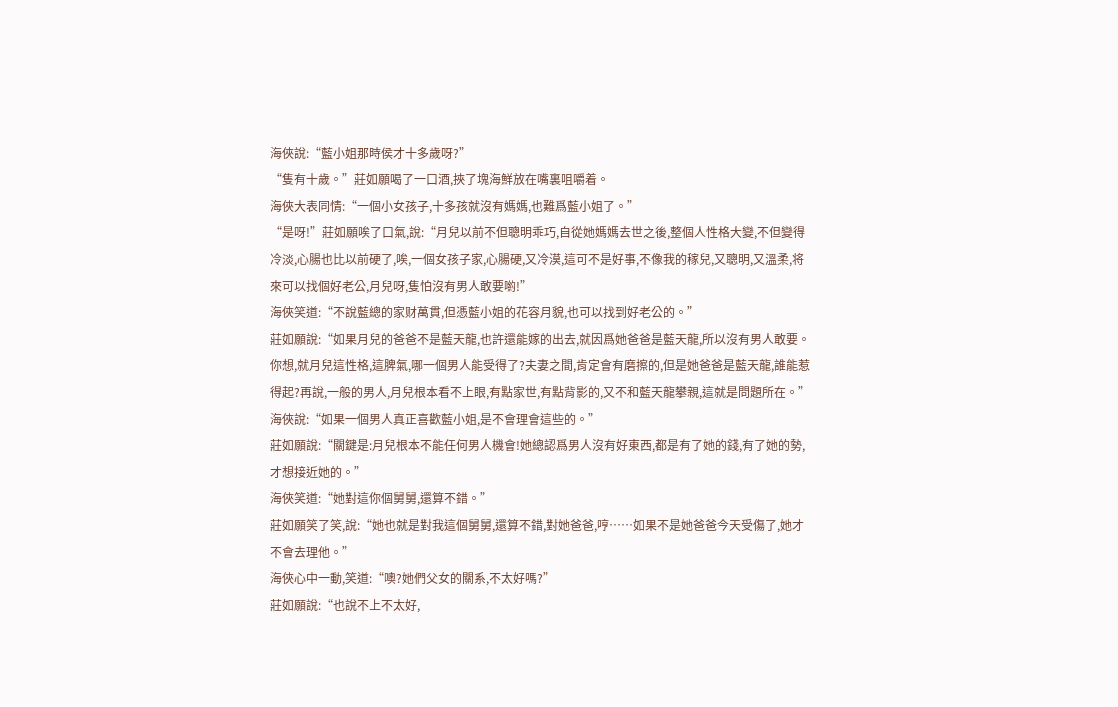海俠說:“藍小姐那時侯才十多歲呀?”
“隻有十歲。”莊如願喝了一口酒,挾了塊海鮮放在嘴裏咀嚼着。
海俠大表同情:“一個小女孩子,十多孩就沒有媽媽,也難爲藍小姐了。”
“是呀!”莊如願唉了口氣,說:“月兒以前不但聰明乖巧,自從她媽媽去世之後,整個人性格大變,不但變得冷淡,心腸也比以前硬了,唉,一個女孩子家,心腸硬,又冷漠,這可不是好事,不像我的稼兒,又聰明,又溫柔,将來可以找個好老公,月兒呀,隻怕沒有男人敢要喲!”
海俠笑道:“不說藍總的家财萬貫,但憑藍小姐的花容月貌,也可以找到好老公的。”
莊如願說:“如果月兒的爸爸不是藍天龍,也許還能嫁的出去,就因爲她爸爸是藍天龍,所以沒有男人敢要。你想,就月兒這性格,這脾氣,哪一個男人能受得了?夫妻之間,肯定會有磨擦的,但是她爸爸是藍天龍,誰能惹得起?再說,一般的男人,月兒根本看不上眼,有點家世,有點背影的,又不和藍天龍攀親,這就是問題所在。”
海俠說:“如果一個男人真正喜歡藍小姐,是不會理會這些的。”
莊如願說:“關鍵是:月兒根本不能任何男人機會!她總認爲男人沒有好東西,都是有了她的錢,有了她的勢,才想接近她的。”
海俠笑道:“她對這你個舅舅,還算不錯。”
莊如願笑了笑,說:“她也就是對我這個舅舅,還算不錯,對她爸爸,哼……如果不是她爸爸今天受傷了,她才不會去理他。”
海俠心中一動,笑道:“噢?她們父女的關系,不太好嗎?”
莊如願說:“也說不上不太好,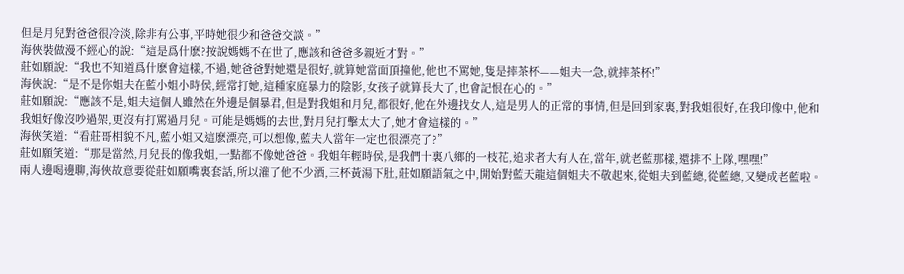但是月兒對爸爸很冷淡,除非有公事,平時她很少和爸爸交談。”
海俠裝做漫不經心的說:“這是爲什麽?按說媽媽不在世了,應該和爸爸多親近才對。”
莊如願說:“我也不知道爲什麽會這樣,不過,她爸爸對她還是很好,就算她當面頂撞他,他也不罵她,隻是摔茶杯——姐夫一急,就摔茶杯!”
海俠說:“是不是你姐夫在藍小姐小時侯,經常打她,這種家庭暴力的陰影,女孩子就算長大了,也會記恨在心的。”
莊如願說:“應該不是,姐夫這個人雖然在外邊是個暴君,但是對我姐和月兒,都很好,他在外邊找女人,這是男人的正常的事情,但是回到家裏,對我姐很好,在我印像中,他和我姐好像沒吵過架,更沒有打罵過月兒。可能是媽媽的去世,對月兒打擊太大了,她才會這樣的。”
海俠笑道:“看莊哥相貌不凡,藍小姐又這麽漂亮,可以想像,藍夫人當年一定也很漂亮了?”
莊如願笑道:“那是當然,月兒長的像我姐,一點都不像她爸爸。我姐年輕時侯,是我們十裏八鄉的一枝花,追求者大有人在,當年,就老藍那樣,還排不上隊,嘿嘿!”
兩人邊喝邊聊,海俠故意要從莊如願嘴裏套話,所以灌了他不少酒,三杯黃湯下肚,莊如願語氣之中,開始對藍天龍這個姐夫不敬起來,從姐夫到藍總,從藍總,又變成老藍啦。